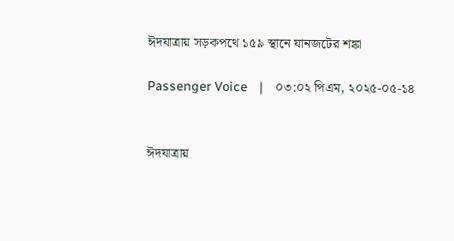ঈদযাত্রায় সড়কপথে ১৫৯ স্থানে যানজটের শঙ্কা

Passenger Voice    |    ০৩:০২ পিএম, ২০২৫-০৫-১৪


ঈদযাত্রায়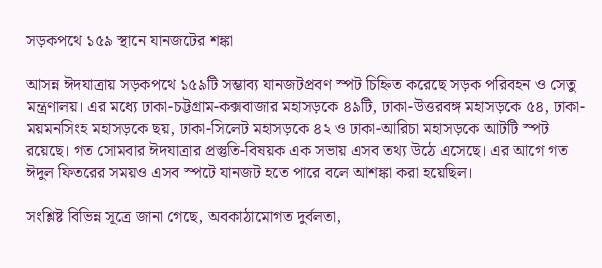সড়কপথে ১৫৯ স্থানে যানজটের শঙ্কা

আসন্ন ঈদযাত্রায় সড়কপথে ১৫৯টি সম্ভাব্য যানজটপ্রবণ স্পট চিহ্নিত করেছে সড়ক পরিবহন ও সেতু মন্ত্রণালয়। এর মধ্যে ঢাকা-চট্টগ্রাম-কক্সবাজার মহাসড়কে ৪৯টি, ঢাকা-উত্তরবঙ্গ মহাসড়কে ৫৪, ঢাকা-ময়মনসিংহ মহাসড়কে ছয়, ঢাকা-সিলেট মহাসড়কে ৪২ ও ঢাকা-আরিচা মহাসড়কে আটটি স্পট রয়েছে। গত সোমবার ঈদযাত্রার প্রস্তুতি-বিষয়ক এক সভায় এসব তথ্য উঠে এসেছে। এর আগে গত ঈদুল ফিতরের সময়ও এসব স্পটে যানজট হতে পারে বলে আশঙ্কা করা হয়েছিল।

সংশ্লিষ্ট বিভিন্ন সূত্রে জানা গেছে, অবকাঠামোগত দুর্বলতা,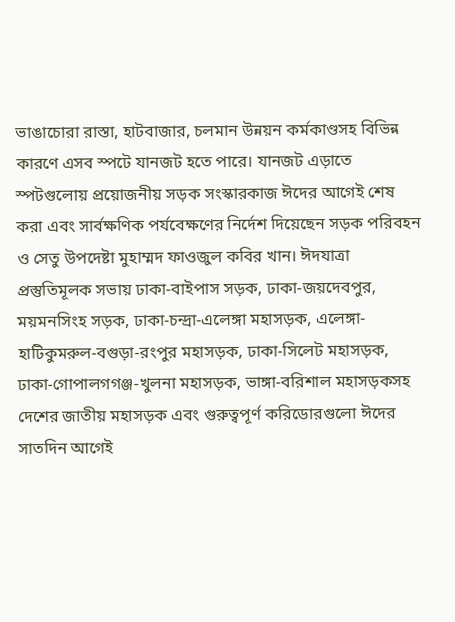ভাঙাচোরা রাস্তা, হাটবাজার, চলমান উন্নয়ন কর্মকাণ্ডসহ বিভিন্ন কারণে এসব স্পটে যানজট হতে পারে। যানজট এড়াতে স্পটগুলোয় প্রয়োজনীয় সড়ক সংস্কারকাজ ঈদের আগেই শেষ করা এবং সার্বক্ষণিক পর্যবেক্ষণের নির্দেশ দিয়েছেন সড়ক পরিবহন ও সেতু উপদেষ্টা মুহাম্মদ ফাওজুল কবির খান। ঈদযাত্রা প্রস্তুতিমূলক সভায় ঢাকা-বাইপাস সড়ক, ঢাকা-জয়দেবপুর, ময়মনসিংহ সড়ক, ঢাকা-চন্দ্রা-এলেঙ্গা মহাসড়ক, এলেঙ্গা-হাটিকুমরুল-বগুড়া-রংপুর মহাসড়ক, ঢাকা-সিলেট মহাসড়ক, ঢাকা-গোপালগগঞ্জ-খুলনা মহাসড়ক, ভাঙ্গা-বরিশাল মহাসড়কসহ দেশের জাতীয় মহাসড়ক এবং গুরুত্বপূর্ণ করিডোরগুলো ঈদের সাতদিন আগেই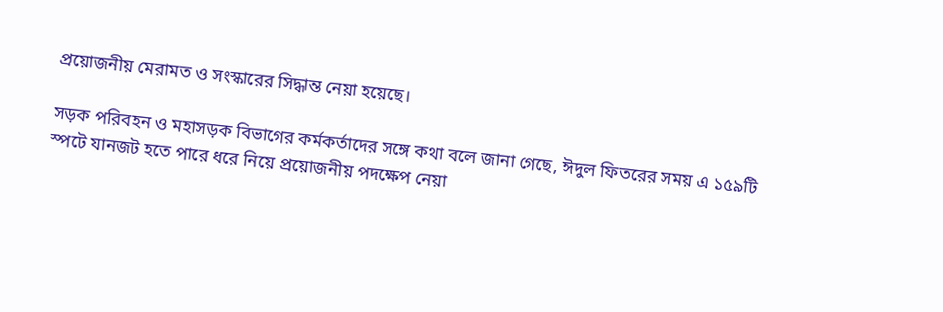প্রয়োজনীয় মেরামত ও সংস্কারের সিদ্ধান্ত নেয়া হয়েছে।

সড়ক পরিবহন ও মহাসড়ক বিভাগের কর্মকর্তাদের সঙ্গে কথা বলে জানা গেছে, ঈদুল ফিতরের সময় এ ১৫৯টি স্পটে যানজট হতে পারে ধরে নিয়ে প্রয়োজনীয় পদক্ষেপ নেয়া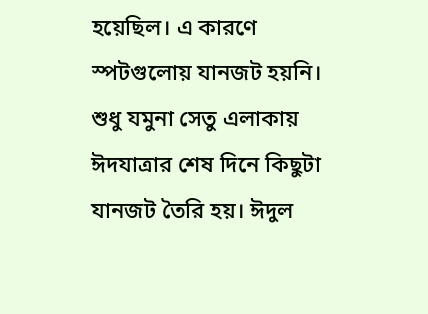হয়েছিল। এ কারণে স্পটগুলোয় যানজট হয়নি। শুধু যমুনা সেতু এলাকায় ঈদযাত্রার শেষ দিনে কিছুটা যানজট তৈরি হয়। ঈদুল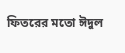ফিতরের মতো ঈদুল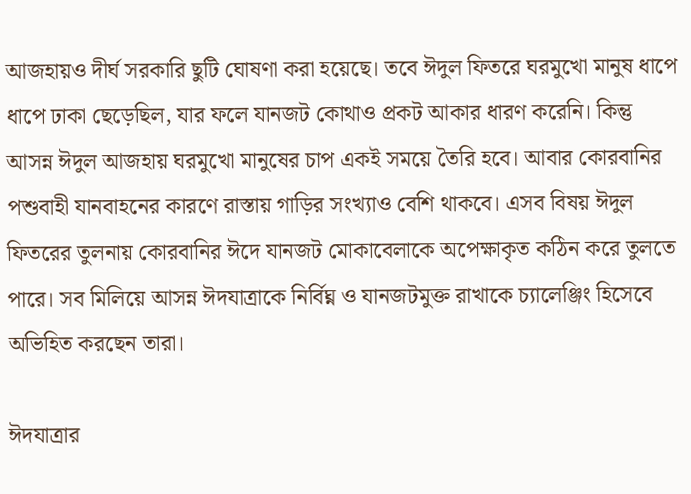আজহায়ও দীর্ঘ সরকারি ছুটি ঘোষণা করা হয়েছে। তবে ঈদুল ফিতরে ঘরমুখো মানুষ ধাপে ধাপে ঢাকা ছেড়েছিল, যার ফলে যানজট কোথাও প্রকট আকার ধারণ করেনি। কিন্তু আসন্ন ঈদুল আজহায় ঘরমুখো মানুষের চাপ একই সময়ে তৈরি হবে। আবার কোরবানির পশুবাহী যানবাহনের কারণে রাস্তায় গাড়ির সংখ্যাও বেশি থাকবে। এসব বিষয় ঈদুল ফিতরের তুলনায় কোরবানির ঈদে যানজট মোকাবেলাকে অপেক্ষাকৃত কঠিন করে তুলতে পারে। সব মিলিয়ে আসন্ন ঈদযাত্রাকে নির্বিঘ্ন ও যানজটমুক্ত রাখাকে চ্যালেঞ্জিং হিসেবে অভিহিত করছেন তারা।

ঈদযাত্রার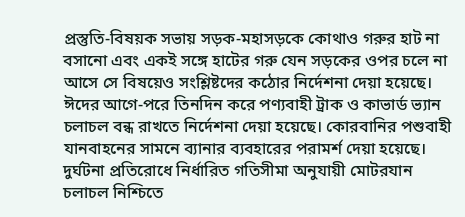প্রস্তুতি-বিষয়ক সভায় সড়ক-মহাসড়কে কোথাও গরুর হাট না বসানো এবং একই সঙ্গে হাটের গরু যেন সড়কের ওপর চলে না আসে সে বিষয়েও সংশ্লিষ্টদের কঠোর নির্দেশনা দেয়া হয়েছে। ঈদের আগে-পরে তিনদিন করে পণ্যবাহী ট্রাক ও কাভার্ড ভ্যান চলাচল বন্ধ রাখতে নির্দেশনা দেয়া হয়েছে। কোরবানির পশুবাহী যানবাহনের সামনে ব্যানার ব্যবহারের পরামর্শ দেয়া হয়েছে। দুর্ঘটনা প্রতিরোধে নির্ধারিত গতিসীমা অনুযায়ী মোটরযান চলাচল নিশ্চিতে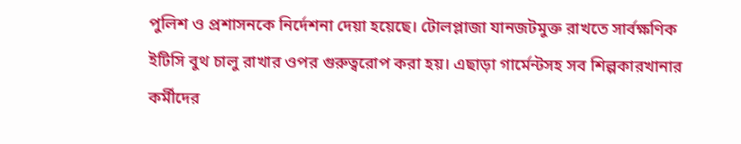পুলিশ ও প্রশাসনকে নির্দেশনা দেয়া হয়েছে। টোলপ্লাজা যানজটমুক্ত রাখতে সার্বক্ষণিক ইটিসি বুথ চালু রাখার ওপর গুরুত্বরোপ করা হয়। এছাড়া গার্মেন্টসহ সব শিল্পকারখানার কর্মীদের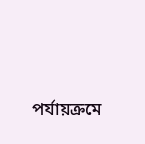পর্যায়ক্রমে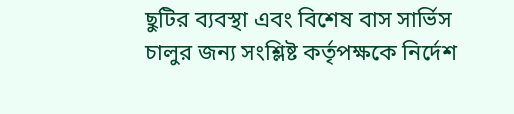ছুটির ব্যবস্থা এবং বিশেষ বাস সার্ভিস চালুর জন্য সংশ্লিষ্ট কর্তৃপক্ষকে নির্দেশ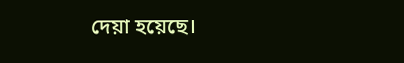দেয়া হয়েছে।